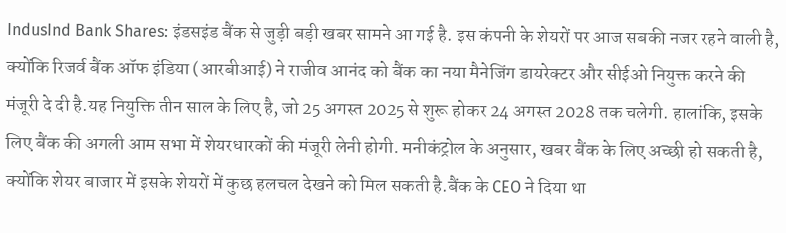IndusInd Bank Shares: इंडसइंड बैंक से जुड़ी बड़ी खबर सामने आ गई है. इस कंपनी के शेयरों पर आज सबकी नजर रहने वाली है, क्योंकि रिजर्व बैंक ऑफ इंडिया (आरबीआई) ने राजीव आनंद को बैंक का नया मैनेजिंग डायरेक्टर और सीईओ नियुक्त करने की मंजूरी दे दी है.यह नियुक्ति तीन साल के लिए है, जो 25 अगस्त 2025 से शुरू होकर 24 अगस्त 2028 तक चलेगी. हालांकि, इसके लिए बैंक की अगली आम सभा में शेयरधारकों की मंजूरी लेनी होगी. मनीकंट्रोल के अनुसार, खबर बैंक के लिए अच्छी हो सकती है, क्योंकि शेयर बाजार में इसके शेयरों में कुछ हलचल देखने को मिल सकती है.बैंक के CEO ने दिया था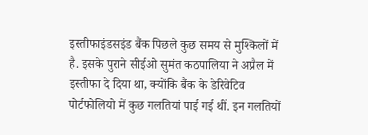इस्तीफाइंडसइंड बैंक पिछले कुछ समय से मुश्किलों में है. इसके पुराने सीईओ सुमंत कठपालिया ने अप्रैल में इस्तीफा दे दिया था, क्योंकि बैंक के डेरिवेटिव पोर्टफोलियो में कुछ गलतियां पाई गई थीं. इन गलतियों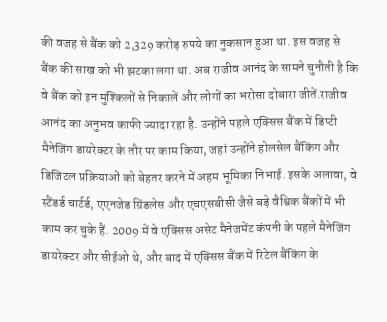की वजह से बैंक को 2,329 करोड़ रुपये का नुकसान हुआ था. इस वजह से बैंक की साख को भी झटका लगा था. अब राजीव आनंद के सामने चुनौती है कि वे बैंक को इन मुश्किलों से निकालें और लोगों का भरोसा दोबारा जीतें.राजीव आनंद का अनुभव काफी ज्यादा रहा है. उन्होंने पहले एक्सिस बैंक में डिप्टी मैनेजिंग डायरेक्टर के तौर पर काम किया, जहां उन्होंने होलसेल बैंकिंग और डिजिटल प्रक्रियाओं को बेहतर करने में अहम भूमिका निभाई. इसके अलावा, वे स्टैंडर्ड चार्टर्ड, एएनजेड ग्रिंडलेस और एचएसबीसी जैसे बड़े वैश्विक बैंकों में भी काम कर चुके हैं. 2009 में वे एक्सिस असेट मैनेजमेंट कंपनी के पहले मैनेजिंग डायरेक्टर और सीईओ थे, और बाद में एक्सिस बैंक में रिटेल बैंकिंग के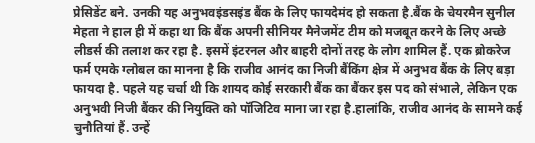प्रेसिडेंट बने. उनकी यह अनुभवइंडसइंड बैंक के लिए फायदेमंद हो सकता है.बैंक के चेयरमैन सुनील मेहता ने हाल ही में कहा था कि बैंक अपनी सीनियर मैनेजमेंट टीम को मजबूत करने के लिए अच्छे लीडर्स की तलाश कर रहा है. इसमें इंटरनल और बाहरी दोनों तरह के लोग शामिल हैं. एक ब्रोकरेज फर्म एमके ग्लोबल का मानना है कि राजीव आनंद का निजी बैंकिंग क्षेत्र में अनुभव बैंक के लिए बड़ा फायदा है. पहले यह चर्चा थी कि शायद कोई सरकारी बैंक का बैंकर इस पद को संभाले, लेकिन एक अनुभवी निजी बैंकर की नियुक्ति को पॉजिटिव माना जा रहा है.हालांकि, राजीव आनंद के सामने कई चुनौतियां हैं. उन्हें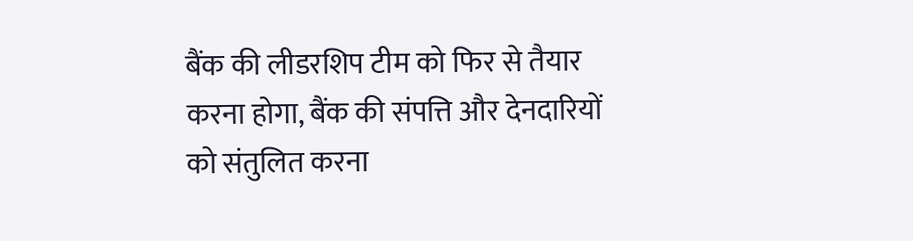बैंक की लीडरशिप टीम को फिर से तैयार करना होगा, बैंक की संपत्ति और देनदारियों को संतुलित करना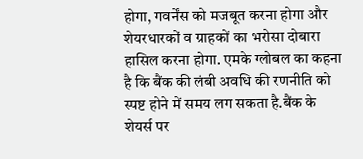होगा, गवर्नेंस को मजबूत करना होगा और शेयरधारकों व ग्राहकों का भरोसा दोबारा हासिल करना होगा. एमके ग्लोबल का कहना है कि बैंक की लंबी अवधि की रणनीति को स्पष्ट होने में समय लग सकता है.बैंक के शेयर्स पर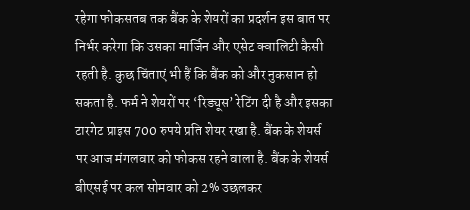रहेगा फोकसतब तक बैंक के शेयरों का प्रदर्शन इस बात पर निर्भर करेगा कि उसका मार्जिन और एसेट क्वालिटी कैसी रहती है. कुछ चिंताएं भी हैं कि बैंक को और नुकसान हो सकता है. फर्म ने शेयरों पर ‘रिड्यूस’ रेटिंग दी है और इसका टारगेट प्राइस 700 रुपये प्रति शेयर रखा है. बैंक के शेयर्स पर आज मंगलवार को फोकस रहने वाला है. बैंक के शेयर्स बीएसई पर कल सोमवार को 2% उछलकर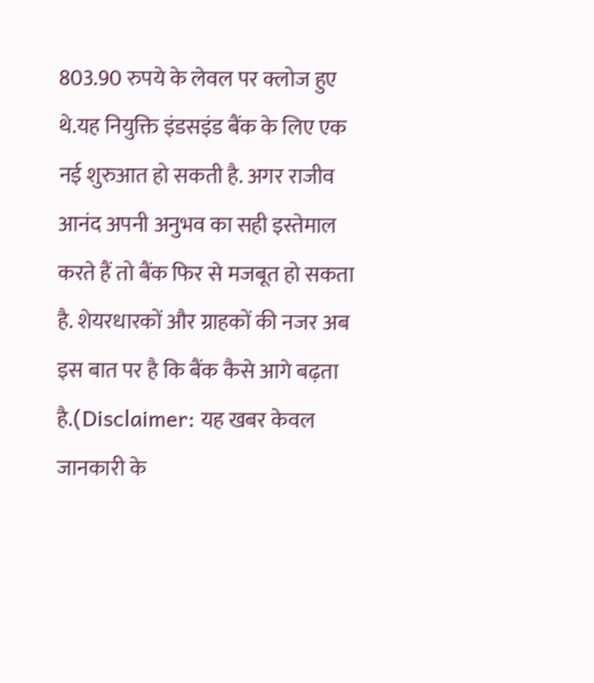803.90 रुपये के लेवल पर क्लोज हुए थे.यह नियुक्ति इंडसइंड बैंक के लिए एक नई शुरुआत हो सकती है. अगर राजीव आनंद अपनी अनुभव का सही इस्तेमाल करते हैं तो बैंक फिर से मजबूत हो सकता है. शेयरधारकों और ग्राहकों की नजर अब इस बात पर है कि बैंक कैसे आगे बढ़ता है.(Disclaimer: यह खबर केवल जानकारी के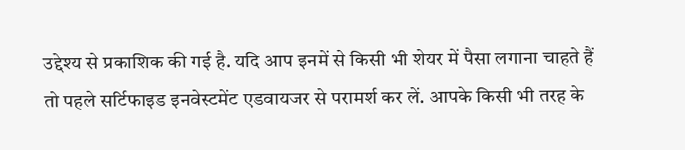उद्देश्य से प्रकाशिक की गई है. यदि आप इनमें से किसी भी शेयर में पैसा लगाना चाहते हैं तो पहले सर्टिफाइड इनवेस्टमेंट एडवायजर से परामर्श कर लें. आपके किसी भी तरह के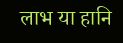लाभ या हानि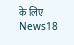के लिए News18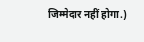जिम्मेदार नहीं होगा.)